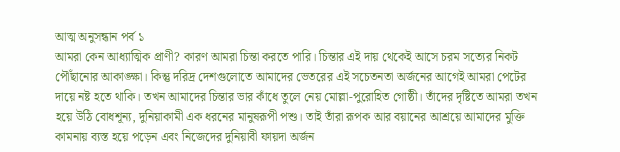আত্ম অনুসন্ধান পর্ব ১
আমরা কেন আধ্যাত্মিক প্রাণী? কারণ আমরা চিন্তা করতে পারি। চিন্তার এই দায় থেকেই আসে চরম সত্যের নিকট পৌঁছানোর আকাঙ্ক্ষা। কিন্তু দরিদ্র দেশগুলোতে আমাদের ভেতরের এই সচেতনতা অর্জনের আগেই আমরা পেটের দায়ে নষ্ট হতে থাকি। তখন আমাদের চিন্তার ভার কাঁধে তুলে নেয় মোল্লা-পুরোহিত গোষ্ঠী। তাঁদের দৃষ্টিতে আমরা তখন হয়ে উঠি বোধশূন্য, দুনিয়াকামী এক ধরনের মানুষরূপী পশু। তাই তাঁরা রূপক আর বয়ানের আশ্রয়ে আমাদের মুক্তি কামনায় ব্যস্ত হয়ে পড়েন এবং নিজেদের দুনিয়াবী ফায়দা অর্জন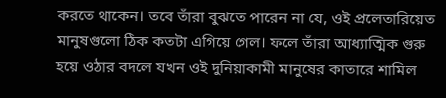করতে থাকেন। তবে তাঁরা বুঝতে পারেন না যে, ওই প্রলেতারিয়েত মানুষগুলো ঠিক কতটা এগিয়ে গেল। ফলে তাঁরা আধ্যাত্মিক গুরু হয়ে ওঠার বদলে যখন ওই দুনিয়াকামী মানুষের কাতারে শামিল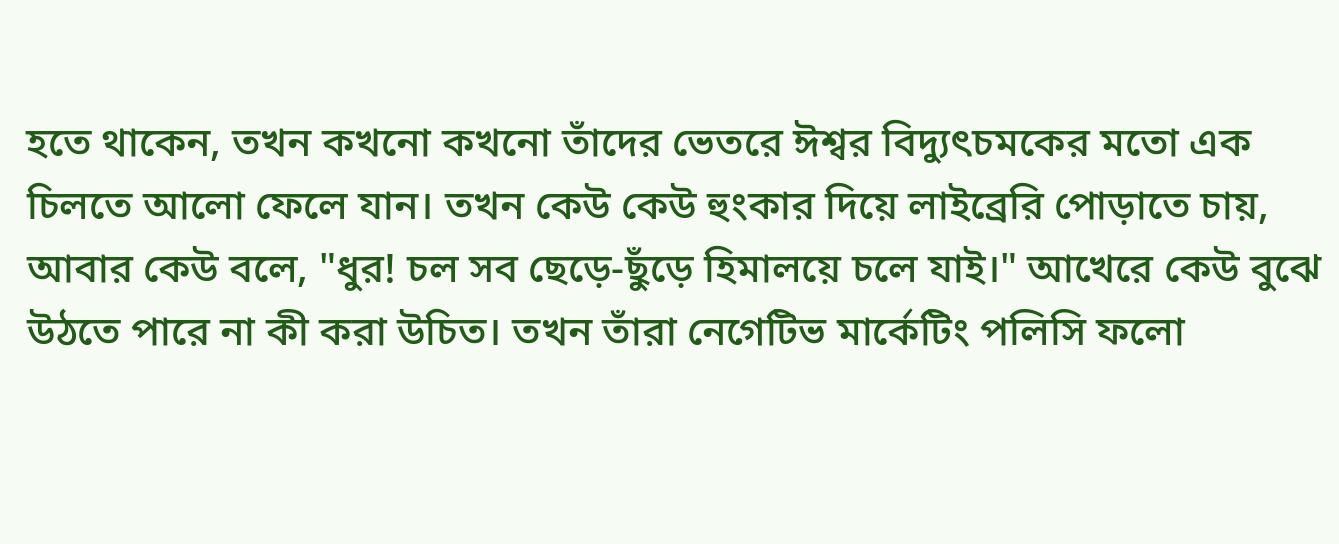হতে থাকেন, তখন কখনো কখনো তাঁদের ভেতরে ঈশ্বর বিদ্যুৎচমকের মতো এক চিলতে আলো ফেলে যান। তখন কেউ কেউ হুংকার দিয়ে লাইব্রেরি পোড়াতে চায়, আবার কেউ বলে, "ধুর! চল সব ছেড়ে-ছুঁড়ে হিমালয়ে চলে যাই।" আখেরে কেউ বুঝে উঠতে পারে না কী করা উচিত। তখন তাঁরা নেগেটিভ মার্কেটিং পলিসি ফলো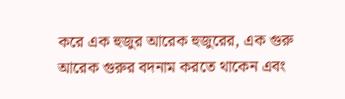করে এক হুজুর আরেক হুজুরের, এক গুরু আরেক গুরুর বদনাম করতে থাকেন এবং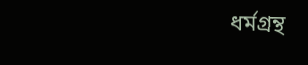ধর্মগ্রন্থ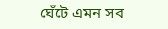ঘেঁটে এমন সব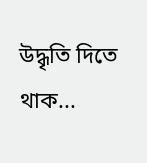উদ্ধৃতি দিতে থাক...